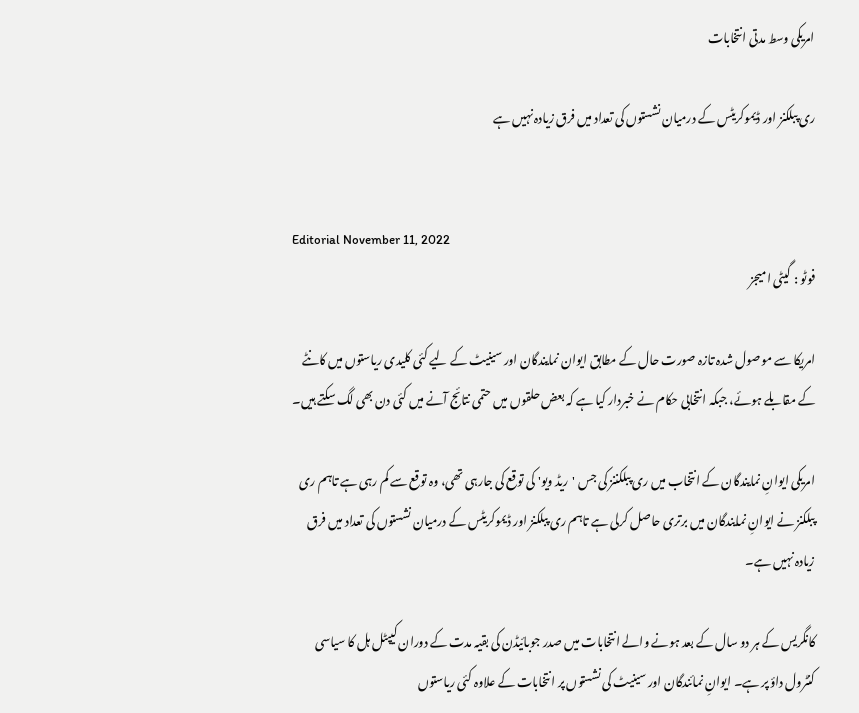امریکی وسط مدتی انتخابات

ری پبلکنز اور ڈیموکریٹس کے درمیان نشستوں کی تعداد میں فرق زیادہ نہیں ہے


Editorial November 11, 2022
فوٹو : گیٹی امیجز

امریکا سے موصول شدہ تازہ صورت حال کے مطابق ایوان نمایندگان اور سینیٹ کے لیے کئی کلیدی ریاستوں میں کانٹے کے مقابلے ہوئے، جبکہ انتخابی حکام نے خبردار کیا ہے کہ بعض حلقوں میں حتمی نتائج آنے میں کئی دن بھی لگ سکتے ہیں۔

امریکی ایوانِ نمایندگان کے انتخاب میں ری پبلکننز کی جس 'ریڈ ویو' کی توقع کی جارہی تھی، وہ توقع سے کم رہی ہے تاہم ری پبلکنز نے ایوانِ نمایندگان میں برتری حاصل کرلی ہے تاہم ری پبلکنز اور ڈیموکریٹس کے درمیان نشستوں کی تعداد میں فرق زیادہ نہیں ہے۔

کانگریس کے ہر دو سال کے بعد ہونے والے انتخابات میں صدر جوبائیڈن کی بقیہ مدت کے دوران کیپٹل ہل کا سیاسی کنٹرول داؤ پر ہے۔ ایوانِ نمائندگان اور سینیٹ کی نشستوں پر انتخابات کے علاوہ کئی ریاستوں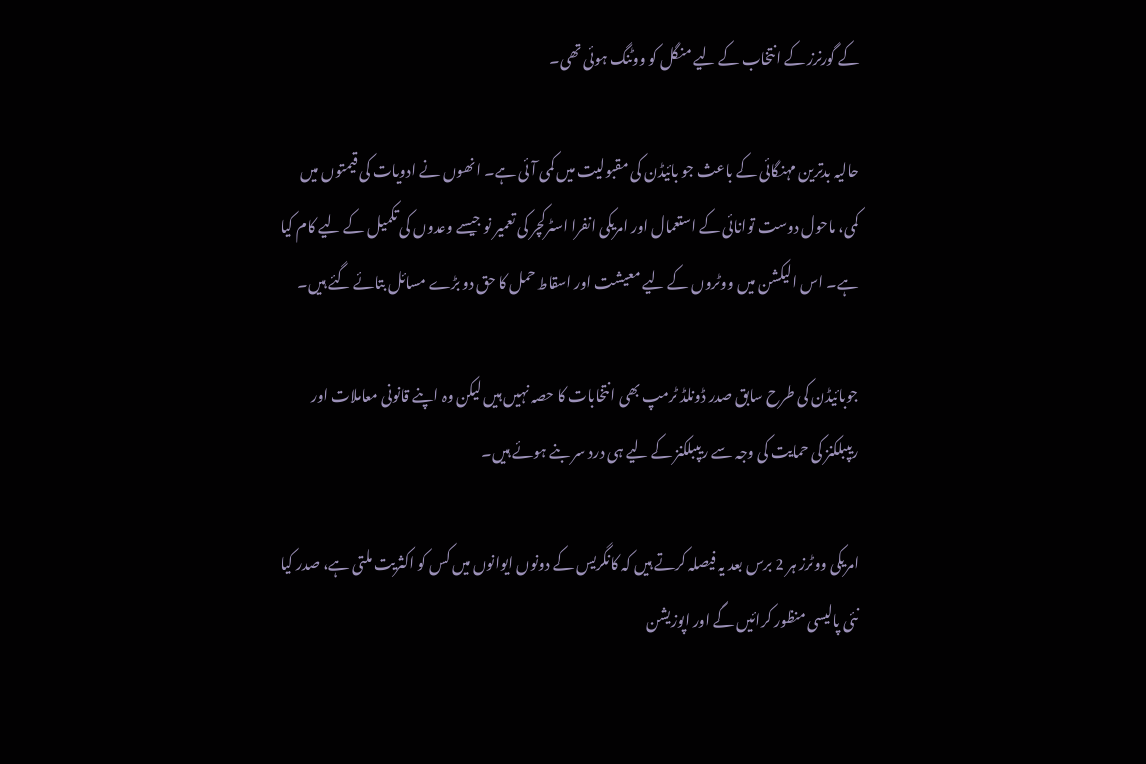کے گورنرز کے انتخاب کے لیے منگل کو ووٹنگ ہوئی تھی۔

حالیہ بدترین مہنگائی کے باعث جو بائیڈن کی مقبولیت میں کمی آئی ہے۔ انھوں نے ادویات کی قیمتوں میں کمی، ماحول دوست توانائی کے استعمال اور امریکی انفرا اسٹرکچر کی تعمیر نو جیسے وعدوں کی تکمیل کے لیے کام کیا ہے۔ اس الیکشن میں ووٹروں کے لیے معیشت اور اسقاط حمل کا حق دو بڑے مسائل بتائے گئے ہیں۔

جوبائیڈن کی طرح سابق صدر ڈونلڈ ٹرمپ بھی انتخابات کا حصہ نہیں ہیں لیکن وہ اپنے قانونی معاملات اور ریپبلکنز کی حمایت کی وجہ سے ریپبلکنز کے لیے ہی درد سر بنے ہوئے ہیں۔

امریکی ووٹرز ہر 2 برس بعد یہ فیصلہ کرتے ہیں کہ کانگریس کے دونوں ایوانوں میں کس کو اکثریت ملتی ہے، صدر کیا نئی پالیسی منظور کرائیں گے اور اپوزیشن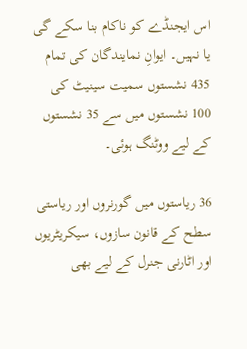اس ایجنڈے کو ناکام بنا سکے گی یا نہیں۔ ایوانِ نمایندگان کی تمام 435 نشستوں سمیت سینیٹ کی 100 نشستوں میں سے 35 نشستوں کے لیے ووٹنگ ہوئی۔

36 ریاستوں میں گورنروں اور ریاستی سطح کے قانون سازوں، سیکریٹریوں اور اٹارنی جنرل کے لیے بھی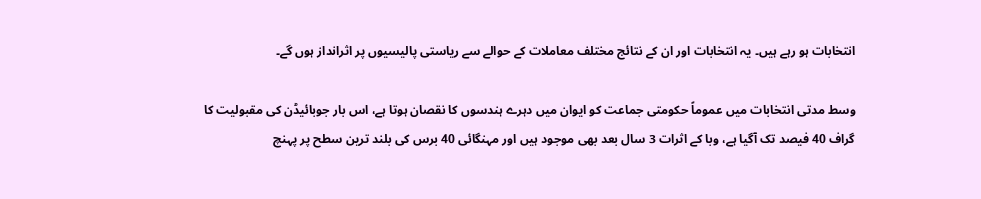انتخابات ہو رہے ہیں۔ یہ انتخابات اور ان کے نتائج مختلف معاملات کے حوالے سے ریاستی پالیسیوں پر اثرانداز ہوں گے۔

وسط مدتی انتخابات میں عموماً حکومتی جماعت کو ایوان میں دہرے ہندسوں کا نقصان ہوتا ہے، اس بار جوبائیڈن کی مقبولیت کا گراف 40 فیصد تک آگیا ہے، وبا کے اثرات 3 سال بعد بھی موجود ہیں اور مہنگائی 40 برس کی بلند ترین سطح پر پہنچ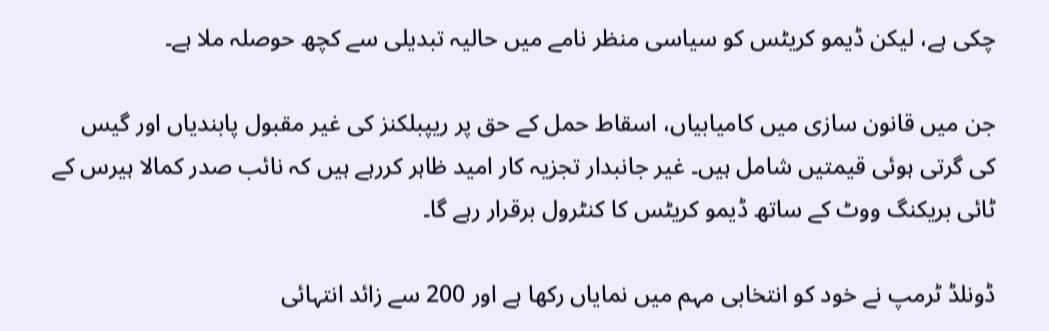چکی ہے، لیکن ڈیمو کریٹس کو سیاسی منظر نامے میں حالیہ تبدیلی سے کچھ حوصلہ ملا ہے۔

جن میں قانون سازی میں کامیابیاں، اسقاط حمل کے حق پر ریپبلکنز کی غیر مقبول پابندیاں اور گیس کی گرتی ہوئی قیمتیں شامل ہیں۔ غیر جانبدار تجزیہ کار امید ظاہر کررہے ہیں کہ نائب صدر کمالا ہیرس کے ٹائی بریکنگ ووٹ کے ساتھ ڈیمو کریٹس کا کنٹرول برقرار رہے گا۔

ڈونلڈ ٹرمپ نے خود کو انتخابی مہم میں نمایاں رکھا ہے اور 200 سے زائد انتہائی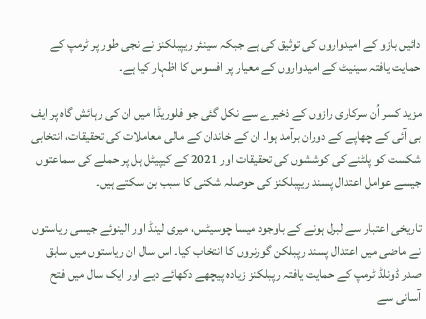دائیں بازو کے امیدواروں کی توثیق کی ہے جبکہ سینئر ریپبلکنز نے نجی طور پر ٹرمپ کے حمایت یافتہ سینیٹ کے امیدواروں کے معیار پر افسوس کا اظہار کیا ہے۔

مزید کسر اُن سرکاری رازوں کے ذخیرے سے نکل گئی جو فلوریڈا میں ان کی رہائش گاہ پر ایف بی آئی کے چھاپے کے دوران برآمد ہوا۔ ان کے خاندان کے مالی معاملات کی تحقیقات، انتخابی شکست کو پلٹنے کی کوششوں کی تحقیقات اور 2021 کے کیپیٹل ہل پر حملے کی سماعتوں جیسے عوامل اعتدال پسند ریپبلکنز کی حوصلہ شکنی کا سبب بن سکتے ہیں۔

تاریخی اعتبار سے لبرل ہونے کے باوجود میسا چوسیٹس، میری لینڈ اور الینوئے جیسی ریاستوں نے ماضی میں اعتدال پسند رپبلکن گورنروں کا انتخاب کیا۔ اس سال ان ریاستوں میں سابق صدر ڈونلڈ ٹرمپ کے حمایت یافتہ رپبلکنز زیادہ پیچھے دکھائے دیے اور ایک سال میں فتح آسانی سے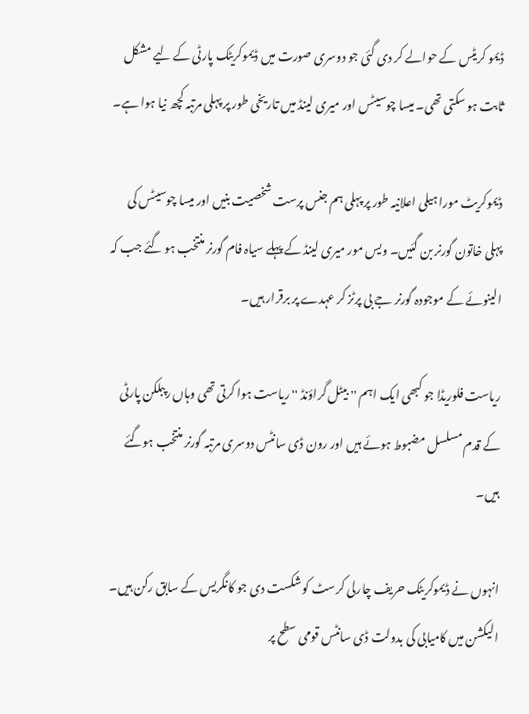ڈیمو کریٹس کے حوالے کر دی گئی جو دوسری صورت میں ڈیموکریٹک پارٹی کے لیے مشکل ثابت ہو سکتی تھی۔ میسا چوسیٹس اور میری لینڈ میں تاریخی طور پر پہلی مرتبہ کچھ نیا ہوا ہے۔

ڈیموکریٹ مورا ہیلی اعلانیہ طور پر پہلی ہم جنس پرست شخصیت بنیں اور میسا چوسیٹس کی پہلی خاتون گورنر بن گئیں۔ ویس مور میری لینڈ کے پہلے سیاہ فام گورنر منتخب ہو گئے جب کہ الینوئے کے موجودہ گورنر جے بی پرٹز کر عہدے پر برقرار ہیں۔

ریاست فلوریڈا جو کبھی ایک اہم '' بیٹل گراؤنڈ '' ریاست ہوا کرتی تھی وہاں رپبلکن پارٹی کے قدم مسلسل مضبوط ہوئے ہیں اور رون ڈی سانٹس دوسری مرتبہ گورنر منتخب ہوگئے ہیں۔

انہوں نے ڈیموکریٹک حریف چارلی کرسٹ کو شکست دی جو کانگریس کے سابق رکن ہیں۔ الیکشن میں کامیابی کی بدولت ڈی سانٹس قومی سطح پر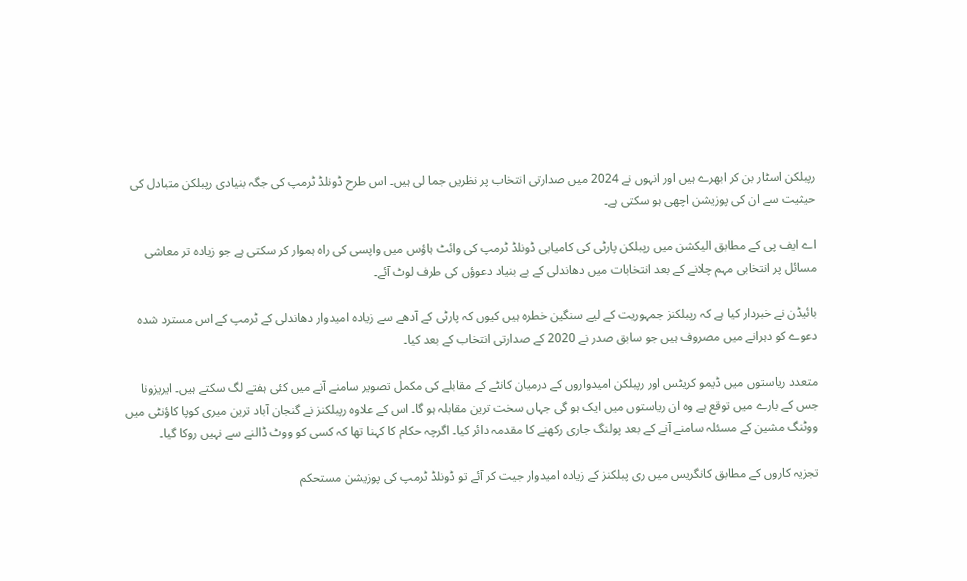رپبلکن اسٹار بن کر ابھرے ہیں اور انہوں نے 2024 میں صدارتی انتخاب پر نظریں جما لی ہیں۔ اس طرح ڈونلڈ ٹرمپ کی جگہ بنیادی رپبلکن متبادل کی حیثیت سے ان کی پوزیشن اچھی ہو سکتی ہے۔

اے ایف پی کے مطابق الیکشن میں رپبلکن پارٹی کی کامیابی ڈونلڈ ٹرمپ کی وائٹ ہاؤس میں واپسی کی راہ ہموار کر سکتی ہے جو زیادہ تر معاشی مسائل پر انتخابی مہم چلانے کے بعد انتخابات میں دھاندلی کے بے بنیاد دعوؤں کی طرف لوٹ آئے۔

بائیڈن نے خبردار کیا ہے کہ رپبلکنز جمہوریت کے لیے سنگین خطرہ ہیں کیوں کہ پارٹی کے آدھے سے زیادہ امیدوار دھاندلی کے ٹرمپ کے اس مسترد شدہ دعوے کو دہرانے میں مصروف ہیں جو سابق صدر نے 2020 کے صدارتی انتخاب کے بعد کیا۔

متعدد ریاستوں میں ڈیمو کریٹس اور رپبلکن امیدواروں کے درمیان کانٹے کے مقابلے کی مکمل تصویر سامنے آنے میں کئی ہفتے لگ سکتے ہیں۔ ایریزونا جس کے بارے میں توقع ہے وہ ان ریاستوں میں ایک ہو گی جہاں سخت ترین مقابلہ ہو گا۔ اس کے علاوہ رپبلکنز نے گنجان آباد ترین میری کوپا کاؤنٹی میں ووٹنگ مشین کے مسئلہ سامنے آنے کے بعد پولنگ جاری رکھنے کا مقدمہ دائر کیا۔ اگرچہ حکام کا کہنا تھا کہ کسی کو ووٹ ڈالنے سے نہیں روکا گیا۔

تجزیہ کاروں کے مطابق کانگریس میں ری پبلکنز کے زیادہ امیدوار جیت کر آئے تو ڈونلڈ ٹرمپ کی پوزیشن مستحکم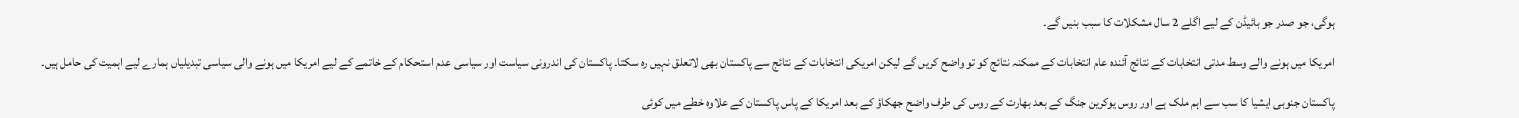ہوگی، جو صدر جو بائیڈن کے لیے اگلے 2 سال مشکلات کا سبب بنیں گے۔

امریکا میں ہونے والے وسط مدتی انتخابات کے نتائج آئندہ عام انتخابات کے ممکنہ نتائج کو تو واضح کریں گے لیکن امریکی انتخابات کے نتائج سے پاکستان بھی لاتعلق نہیں رہ سکتا۔ پاکستان کی اندرونی سیاست اور سیاسی عدم استحکام کے خاتمے کے لیے امریکا میں ہونے والی سیاسی تبدیلیاں ہمارے لیے اہمیت کی حامل ہیں۔

پاکستان جنوبی ایشیا کا سب سے اہم ملک ہے اور روس یوکرین جنگ کے بعد بھارت کے روس کی طرف واضح جھکاؤ کے بعد امریکا کے پاس پاکستان کے علاوہ خطے میں کوئی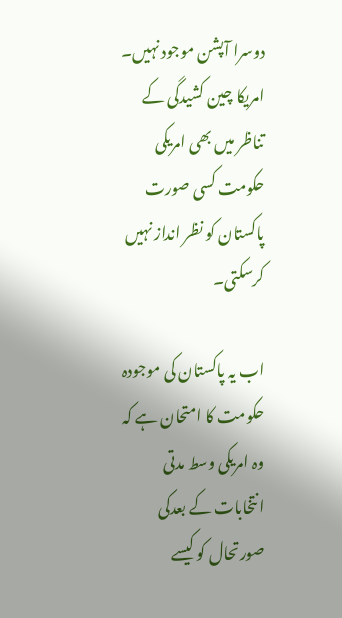دوسرا آپشن موجود نہیں۔ امریکا چین کشیدگی کے تناظر میں بھی امریکی حکومت کسی صورت پاکستان کو نظر انداز نہیں کرسکتی۔

اب یہ پاکستان کی موجودہ حکومت کا امتحان ہے کہ وہ امریکی وسط مدتی انتخابات کے بعدکی صورتحال کو کیسے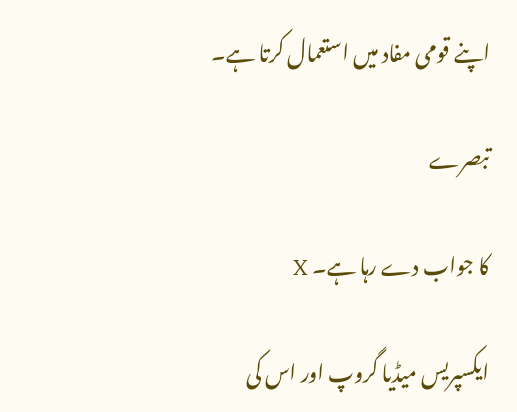اپنے قومی مفاد میں استعمال کرتا ہے۔

تبصرے

کا جواب دے رہا ہے۔ X

ایکسپریس میڈیا گروپ اور اس کی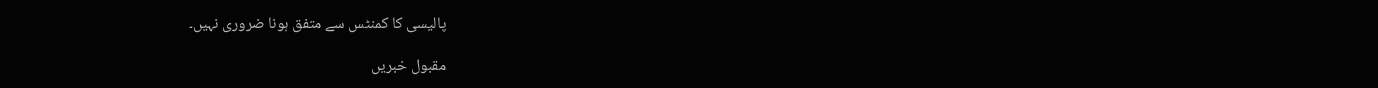پالیسی کا کمنٹس سے متفق ہونا ضروری نہیں۔

مقبول خبریں